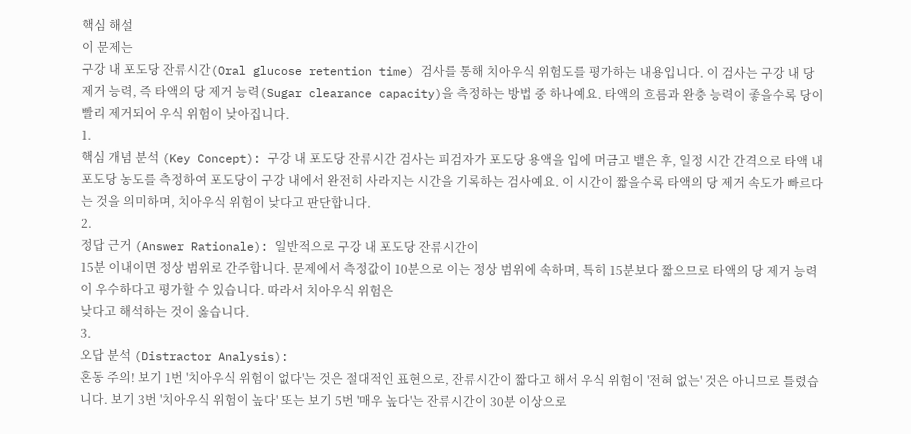핵심 해설
이 문제는
구강 내 포도당 잔류시간(Oral glucose retention time) 검사를 통해 치아우식 위험도를 평가하는 내용입니다. 이 검사는 구강 내 당 제거 능력, 즉 타액의 당 제거 능력(Sugar clearance capacity)을 측정하는 방법 중 하나예요. 타액의 흐름과 완충 능력이 좋을수록 당이 빨리 제거되어 우식 위험이 낮아집니다.
1.
핵심 개념 분석 (Key Concept): 구강 내 포도당 잔류시간 검사는 피검자가 포도당 용액을 입에 머금고 뱉은 후, 일정 시간 간격으로 타액 내 포도당 농도를 측정하여 포도당이 구강 내에서 완전히 사라지는 시간을 기록하는 검사예요. 이 시간이 짧을수록 타액의 당 제거 속도가 빠르다는 것을 의미하며, 치아우식 위험이 낮다고 판단합니다.
2.
정답 근거 (Answer Rationale): 일반적으로 구강 내 포도당 잔류시간이
15분 이내이면 정상 범위로 간주합니다. 문제에서 측정값이 10분으로 이는 정상 범위에 속하며, 특히 15분보다 짧으므로 타액의 당 제거 능력이 우수하다고 평가할 수 있습니다. 따라서 치아우식 위험은
낮다고 해석하는 것이 옳습니다.
3.
오답 분석 (Distractor Analysis):
혼동 주의! 보기 1번 '치아우식 위험이 없다'는 것은 절대적인 표현으로, 잔류시간이 짧다고 해서 우식 위험이 '전혀 없는' 것은 아니므로 틀렸습니다. 보기 3번 '치아우식 위험이 높다' 또는 보기 5번 '매우 높다'는 잔류시간이 30분 이상으로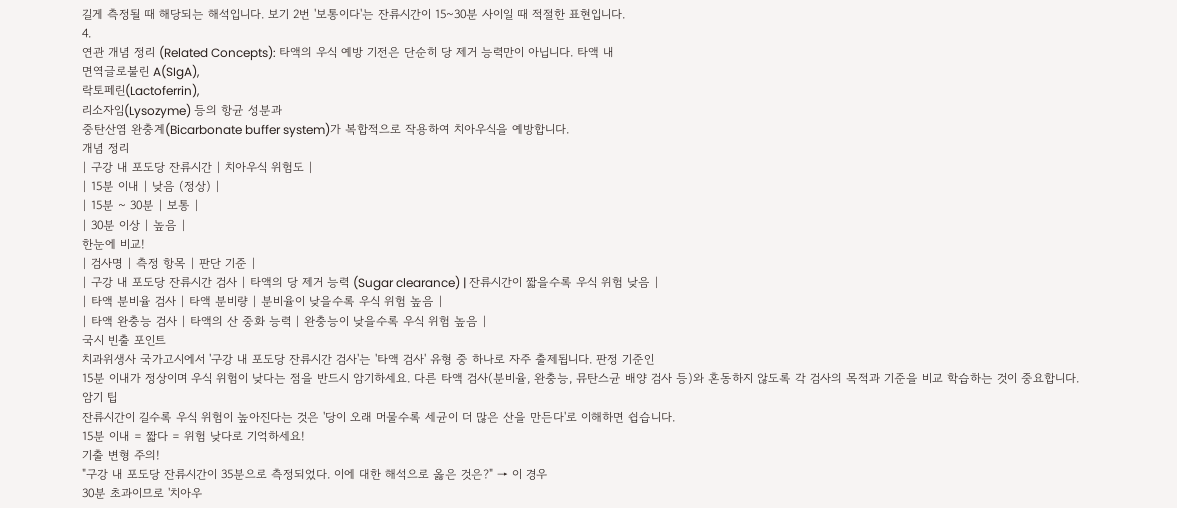길게 측정될 때 해당되는 해석입니다. 보기 2번 '보통이다'는 잔류시간이 15~30분 사이일 때 적절한 표현입니다.
4.
연관 개념 정리 (Related Concepts): 타액의 우식 예방 기전은 단순히 당 제거 능력만이 아닙니다. 타액 내
면역글로불린 A(SIgA),
락토페린(Lactoferrin),
리소자임(Lysozyme) 등의 항균 성분과
중탄산염 완충계(Bicarbonate buffer system)가 복합적으로 작용하여 치아우식을 예방합니다.
개념 정리
| 구강 내 포도당 잔류시간 | 치아우식 위험도 |
| 15분 이내 | 낮음 (정상) |
| 15분 ~ 30분 | 보통 |
| 30분 이상 | 높음 |
한눈에 비교!
| 검사명 | 측정 항목 | 판단 기준 |
| 구강 내 포도당 잔류시간 검사 | 타액의 당 제거 능력 (Sugar clearance) | 잔류시간이 짧을수록 우식 위험 낮음 |
| 타액 분비율 검사 | 타액 분비량 | 분비율이 낮을수록 우식 위험 높음 |
| 타액 완충능 검사 | 타액의 산 중화 능력 | 완충능이 낮을수록 우식 위험 높음 |
국시 빈출 포인트
치과위생사 국가고시에서 '구강 내 포도당 잔류시간 검사'는 '타액 검사' 유형 중 하나로 자주 출제됩니다. 판정 기준인
15분 이내가 정상이며 우식 위험이 낮다는 점을 반드시 암기하세요. 다른 타액 검사(분비율, 완충능, 뮤탄스균 배양 검사 등)와 혼동하지 않도록 각 검사의 목적과 기준을 비교 학습하는 것이 중요합니다.
암기 팁
잔류시간이 길수록 우식 위험이 높아진다는 것은 '당이 오래 머물수록 세균이 더 많은 산을 만든다'로 이해하면 쉽습니다.
15분 이내 = 짧다 = 위험 낮다로 기억하세요!
기출 변형 주의!
"구강 내 포도당 잔류시간이 35분으로 측정되었다. 이에 대한 해석으로 옳은 것은?" → 이 경우
30분 초과이므로 '치아우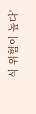식 위험이 높다'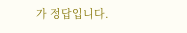가 정답입니다.